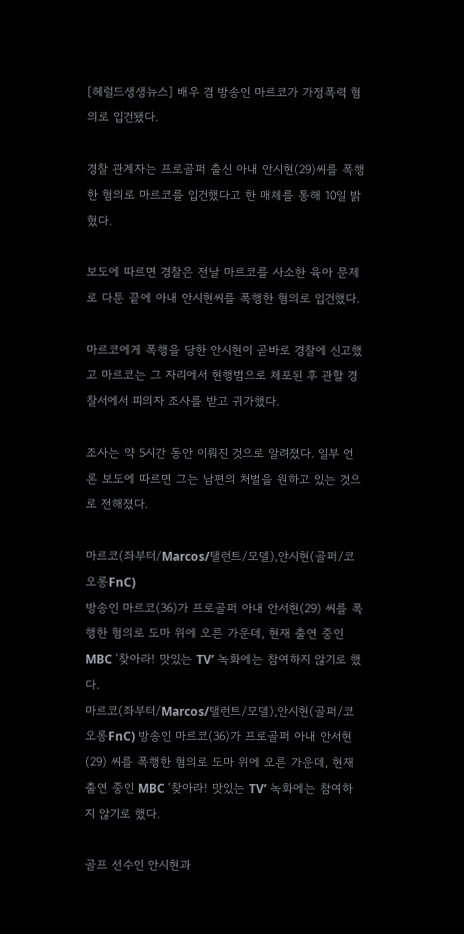[헤럴드생생뉴스] 배우 겸 방송인 마르코가 가정폭력 혐의로 입건됐다.

경찰 관계자는 프로골퍼 출신 아내 안시현(29)씨를 폭행한 혐의로 마르코를 입건했다고 한 매체를 통해 10일 밝혔다.

보도에 따르면 경찰은 전날 마르코를 사소한 육아 문제로 다툰 끝에 아내 안시현씨를 폭행한 혐의로 입건했다.

마르코에게 폭행을 당한 안시현이 곧바로 경찰에 신고했고 마르코는 그 자리에서 현행범으로 체포된 후 관할 경찰서에서 피의자 조사를 받고 귀가했다.

조사는 약 5시간 동안 이뤄진 것으로 알려졌다. 일부 언론 보도에 따르면 그는 남편의 처벌을 원하고 있는 것으로 전해졌다.

마르코(좌부터/Marcos/탤런트/모델),안시현(골퍼/코오롱FnC)
방송인 마르코(36)가 프로골퍼 아내 안서현(29) 씨를 폭행한 혐의로 도마 위에 오른 가운데, 현재 출연 중인 MBC ‘찾아라! 맛있는 TV’ 녹화에는 참여하지 않기로 했다.
마르코(좌부터/Marcos/탤런트/모델),안시현(골퍼/코오롱FnC) 방송인 마르코(36)가 프로골퍼 아내 안서현(29) 씨를 폭행한 혐의로 도마 위에 오른 가운데, 현재 출연 중인 MBC ‘찾아라! 맛있는 TV’ 녹화에는 참여하지 않기로 했다.

골프 선수인 안시현과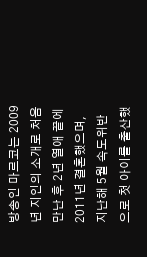방송인 마르코는 2009년 지인의 소개로 처음 만난 후 2년 열애 끝에 2011년 결혼했으며, 지난해 5월 속도위반으로 첫 아이를 출산했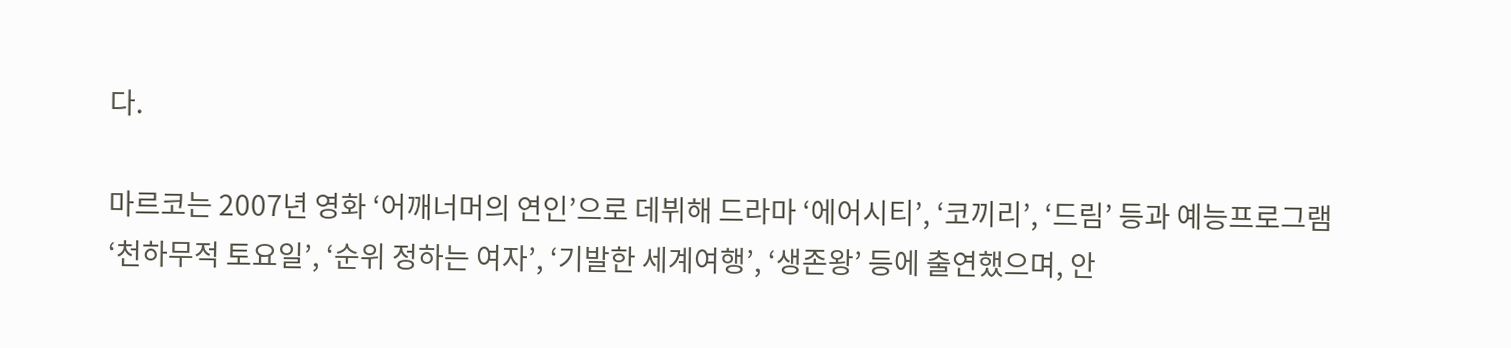다.

마르코는 2007년 영화 ‘어깨너머의 연인’으로 데뷔해 드라마 ‘에어시티’, ‘코끼리’, ‘드림’ 등과 예능프로그램 ‘천하무적 토요일’, ‘순위 정하는 여자’, ‘기발한 세계여행’, ‘생존왕’ 등에 출연했으며, 안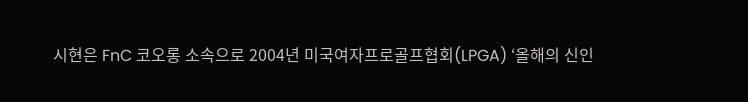시현은 FnC 코오롱 소속으로 2004년 미국여자프로골프협회(LPGA) ‘올해의 신인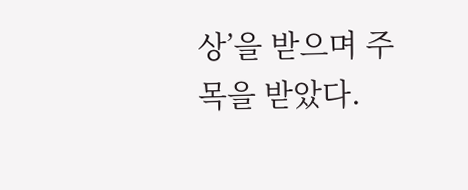상’을 받으며 주목을 받았다.